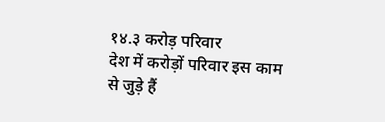१४.३ करोड़ परिवार
देश में करोड़ों परिवार इस काम से जुड़े हैं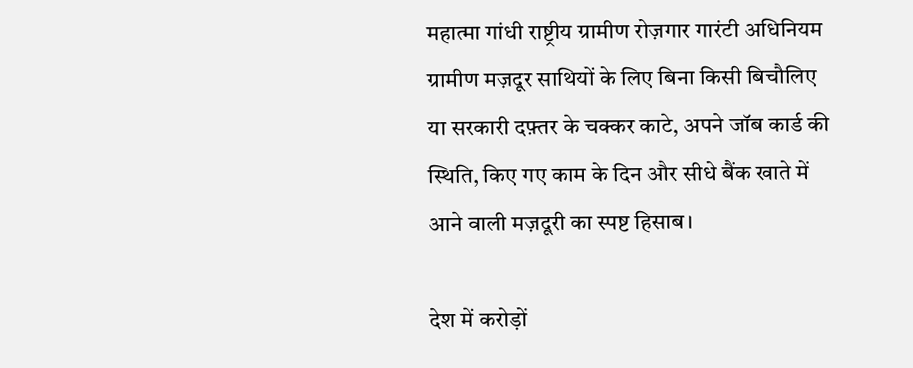महात्मा गांधी राष्ट्रीय ग्रामीण रोज़गार गारंटी अधिनियम
ग्रामीण मज़दूर साथियों के लिए बिना किसी बिचौलिए या सरकारी दफ़्तर के चक्कर काटे, अपने जॉब कार्ड की स्थिति, किए गए काम के दिन और सीधे बैंक खाते में आने वाली मज़दूरी का स्पष्ट हिसाब।

देश में करोड़ों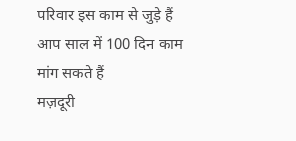परिवार इस काम से जुड़े हैं
आप साल में 100 दिन काम मांग सकते हैं
मज़दूरी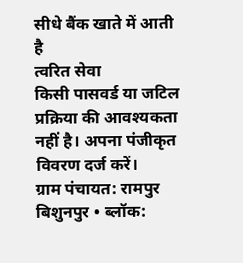सीधे बैंक खाते में आती है
त्वरित सेवा
किसी पासवर्ड या जटिल प्रक्रिया की आवश्यकता नहीं है। अपना पंजीकृत विवरण दर्ज करें।
ग्राम पंचायत: रामपुर बिशुनपुर • ब्लॉक: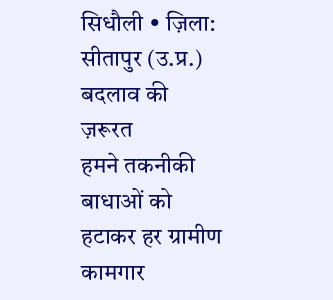सिधौली • ज़िला: सीतापुर (उ.प्र.)
बदलाव की ज़रूरत
हमने तकनीकी बाधाओं को हटाकर हर ग्रामीण कामगार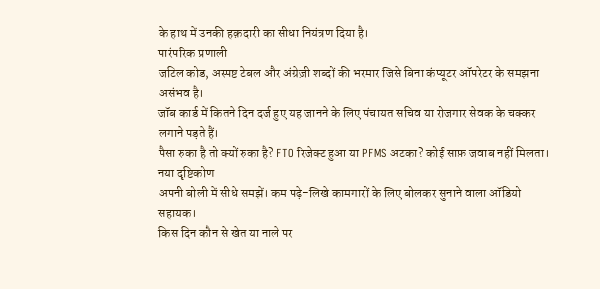के हाथ में उनकी हक़दारी का सीधा नियंत्रण दिया है।
पारंपरिक प्रणाली
जटिल कोड, अस्पष्ट टेबल और अंग्रेज़ी शब्दों की भरमार जिसे बिना कंप्यूटर ऑपरेटर के समझना असंभव है।
जॉब कार्ड में कितने दिन दर्ज हुए यह जानने के लिए पंचायत सचिव या रोजगार सेवक के चक्कर लगाने पड़ते हैं।
पैसा रुका है तो क्यों रुका है? FTO रिजेक्ट हुआ या PFMS अटका? कोई साफ़ जवाब नहीं मिलता।
नया दृष्टिकोण
अपनी बोली में सीधे समझें। कम पढ़े-लिखे कामगारों के लिए बोलकर सुनाने वाला ऑडियो सहायक।
किस दिन कौन से खेत या नाले पर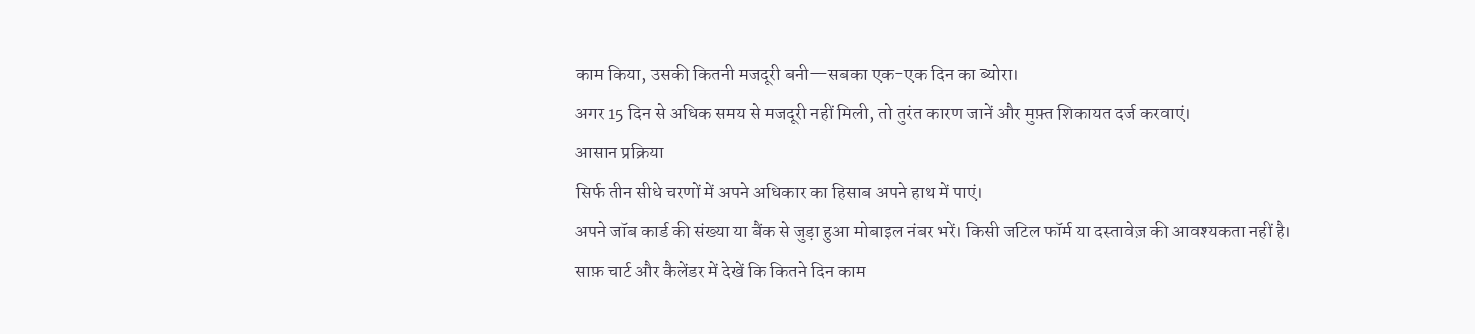काम किया, उसकी कितनी मजदूरी बनी—सबका एक-एक दिन का ब्योरा।
अगर 15 दिन से अधिक समय से मजदूरी नहीं मिली, तो तुरंत कारण जानें और मुफ़्त शिकायत दर्ज करवाएं।
आसान प्रक्रिया
सिर्फ तीन सीधे चरणों में अपने अधिकार का हिसाब अपने हाथ में पाएं।
अपने जॉब कार्ड की संख्या या बैंक से जुड़ा हुआ मोबाइल नंबर भरें। किसी जटिल फॉर्म या दस्तावेज़ की आवश्यकता नहीं है।
साफ़ चार्ट और कैलेंडर में देखें कि कितने दिन काम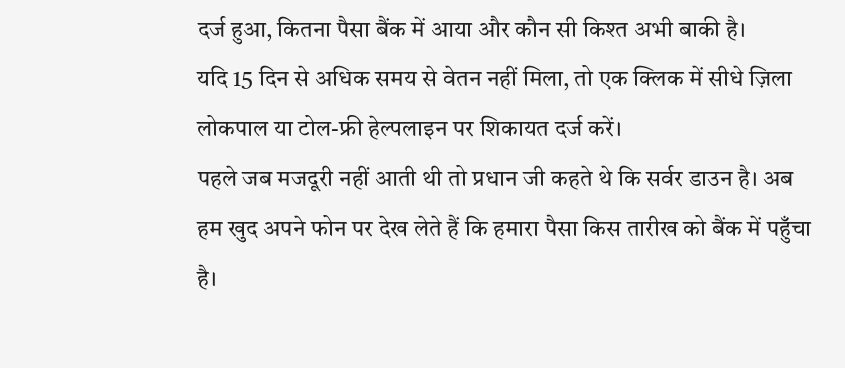दर्ज हुआ, कितना पैसा बैंक में आया और कौन सी किश्त अभी बाकी है।
यदि 15 दिन से अधिक समय से वेतन नहीं मिला, तो एक क्लिक में सीधे ज़िला लोकपाल या टोल-फ्री हेल्पलाइन पर शिकायत दर्ज करें।
पहले जब मजदूरी नहीं आती थी तो प्रधान जी कहते थे कि सर्वर डाउन है। अब हम खुद अपने फोन पर देख लेते हैं कि हमारा पैसा किस तारीख को बैंक में पहुँचा है।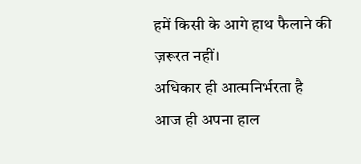हमें किसी के आगे हाथ फैलाने की ज़रूरत नहीं।
अधिकार ही आत्मनिर्भरता है
आज ही अपना हाल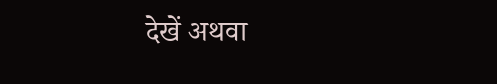देखें अथवा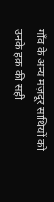गाँव के अन्य मज़दूर साथियों को उनके हक़ की सही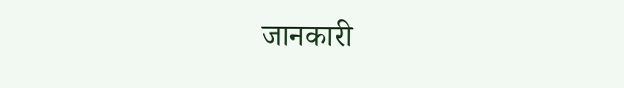जानकारी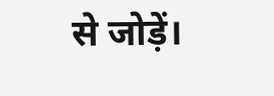से जोड़ें।